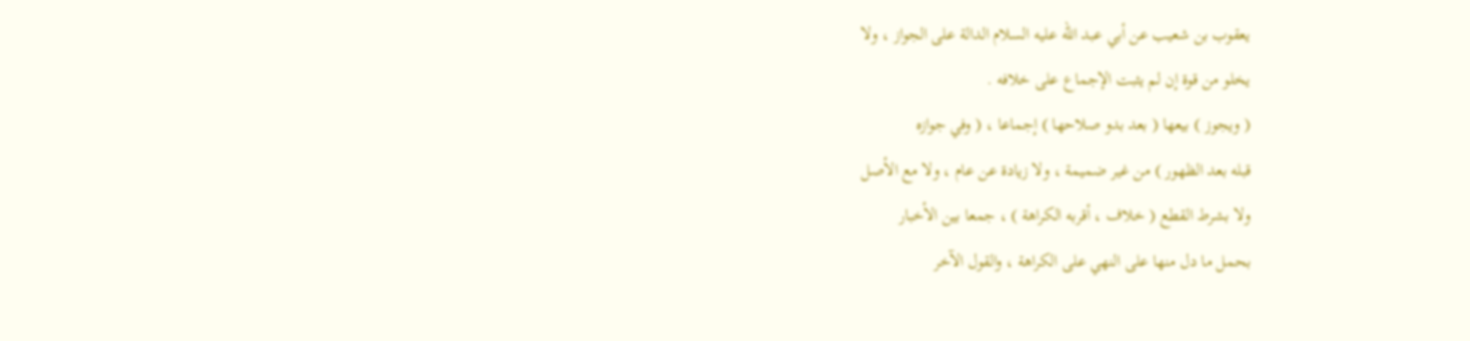يعقوب بن شعيب عن أبي عبد الله عليه السلام الدالة على الجواز ، ولا
يخلو من قوة إن لم يثبت الإجماع على خلافه .
( ويجوز ) بيعها ( بعد بدو صلاحها ) إجماعا ، ( وفي جوازه
قبله بعد الظهور ) من غير ضميمة ، ولا زيادة عن عام ، ولا مع الأصل
ولا بشرط القطع ( خلاف ، أقربه الكراهة ) ، جمعا بين الأخبار
بحمل ما دل منها على النهي على الكراهة ، والقول الآخر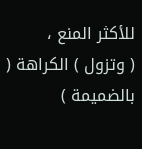للأكثر المنع ،
( وتزول ) الكراهة ( بالضميمة )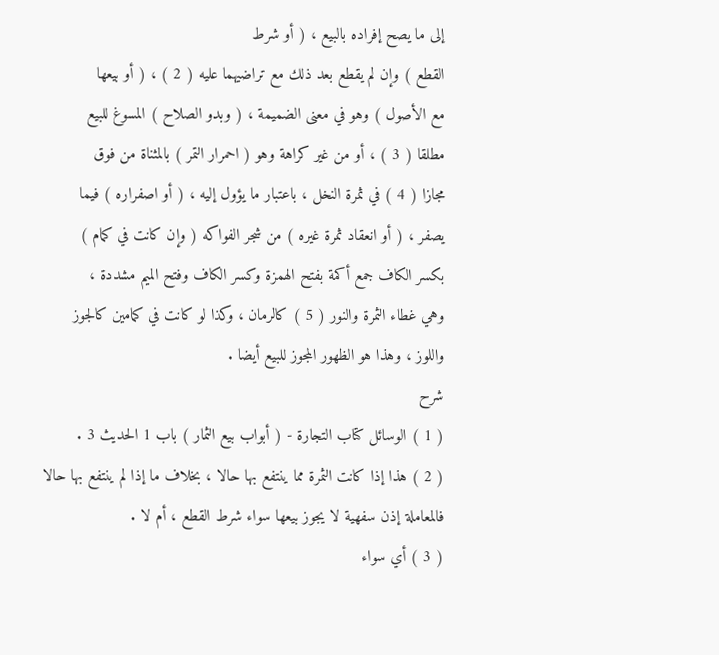إلى ما يصح إفراده بالبيع ، ( أو شرط
القطع ) وإن لم يقطع بعد ذلك مع تراضيهما عليه ( 2 ) ، ( أو بيعها
مع الأصول ) وهو في معنى الضميمة ، ( وبدو الصلاح ) المسوغ للبيع
مطلقا ( 3 ) ، أو من غير كراهة وهو ( احمرار التمر ) بالمثناة من فوق
مجازا ( 4 ) في ثمرة النخل ، باعتبار ما يؤول إليه ، ( أو اصفراره ) فيما
يصفر ، ( أو انعقاد ثمرة غيره ) من شجر الفواكه ( وإن كانت في كمام )
بكسر الكاف جمع أكمة بفتح الهمزة وكسر الكاف وفتح الميم مشددة ،
وهي غطاء الثمرة والنور ( 5 ) كالرمان ، وكذا لو كانت في كمامين كالجوز
واللوز ، وهذا هو الظهور المجوز للبيع أيضا .
شرح
( 1 ) الوسائل كتاب التجارة - ( أبواب بيع الثمار ) باب 1 الحديث 3 .
( 2 ) هذا إذا كانت الثمرة مما ينتفع بها حالا ، بخلاف ما إذا لم ينتفع بها حالا
فالمعاملة إذن سفهية لا يجوز بيعها سواء شرط القطع ، أم لا .
( 3 ) أي سواء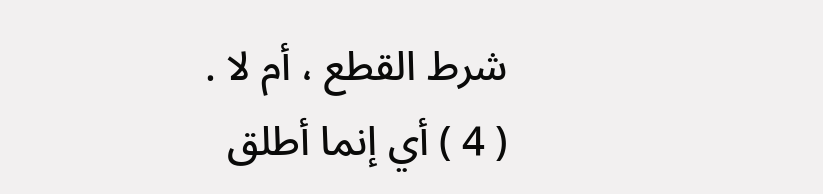شرط القطع ، أم لا .
( 4 ) أي إنما أطلق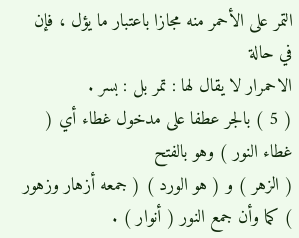التمر على الأحمر منه مجازا باعتبار ما يؤل ، فإن في حالة
الاحمرار لا يقال لها : تمر بل : بسر .
( 5 ) بالجر عطفا على مدخول غطاء أي ( غطاء النور ) وهو بالفتح
( الزهر ) و ( هو الورد ) ( جمعه أزهار وزهور ) كما وأن جمع النور ( أنوار ) .